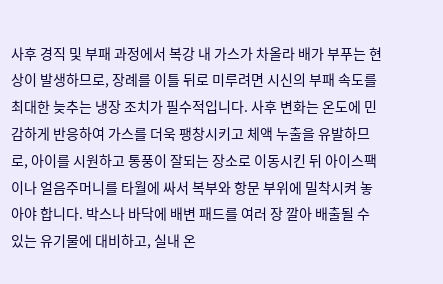사후 경직 및 부패 과정에서 복강 내 가스가 차올라 배가 부푸는 현상이 발생하므로, 장례를 이틀 뒤로 미루려면 시신의 부패 속도를 최대한 늦추는 냉장 조치가 필수적입니다. 사후 변화는 온도에 민감하게 반응하여 가스를 더욱 팽창시키고 체액 누출을 유발하므로, 아이를 시원하고 통풍이 잘되는 장소로 이동시킨 뒤 아이스팩이나 얼음주머니를 타월에 싸서 복부와 항문 부위에 밀착시켜 놓아야 합니다. 박스나 바닥에 배변 패드를 여러 장 깔아 배출될 수 있는 유기물에 대비하고, 실내 온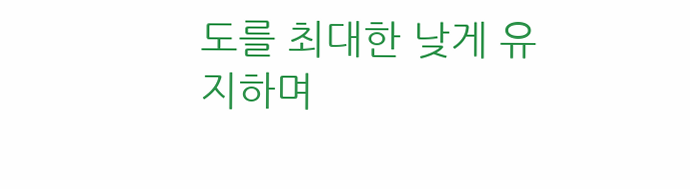도를 최대한 낮게 유지하며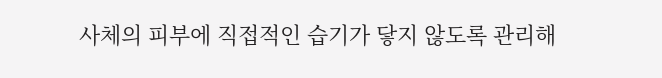사체의 피부에 직접적인 습기가 닿지 않도록 관리해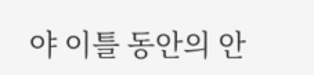야 이틀 동안의 안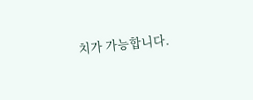치가 가능합니다.